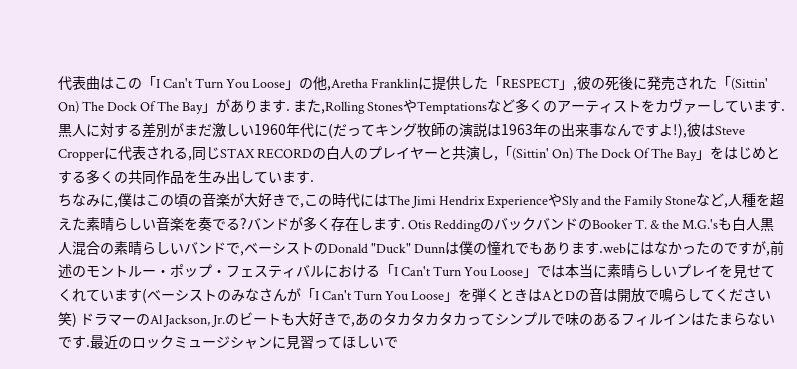代表曲はこの「I Can't Turn You Loose」の他,Aretha Franklinに提供した「RESPECT」,彼の死後に発売された「(Sittin' On) The Dock Of The Bay」があります. また,Rolling StonesやTemptationsなど多くのアーティストをカヴァーしています.
黒人に対する差別がまだ激しい1960年代に(だってキング牧師の演説は1963年の出来事なんですよ!),彼はSteve Cropperに代表される,同じSTAX RECORDの白人のプレイヤーと共演し,「(Sittin' On) The Dock Of The Bay」をはじめとする多くの共同作品を生み出しています.
ちなみに,僕はこの頃の音楽が大好きで,この時代にはThe Jimi Hendrix ExperienceやSly and the Family Stoneなど,人種を超えた素晴らしい音楽を奏でる?バンドが多く存在します. Otis ReddingのバックバンドのBooker T. & the M.G.'sも白人黒人混合の素晴らしいバンドで,ベーシストのDonald "Duck" Dunnは僕の憧れでもあります.webにはなかったのですが,前述のモントルー・ポップ・フェスティバルにおける「I Can't Turn You Loose」では本当に素晴らしいプレイを見せてくれています(ベーシストのみなさんが「I Can't Turn You Loose」を弾くときはAとDの音は開放で鳴らしてください 笑) ドラマーのAl Jackson, Jr.のビートも大好きで,あのタカタカタカってシンプルで味のあるフィルインはたまらないです.最近のロックミュージシャンに見習ってほしいで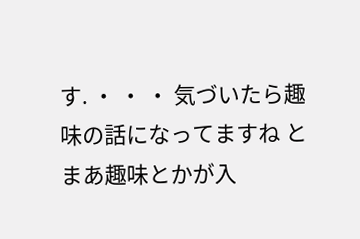す. ・ ・ ・ 気づいたら趣味の話になってますね とまあ趣味とかが入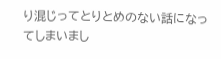り混じってとりとめのない話になってしまいまし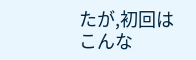たが,初回はこんな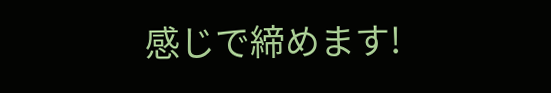感じで締めます!